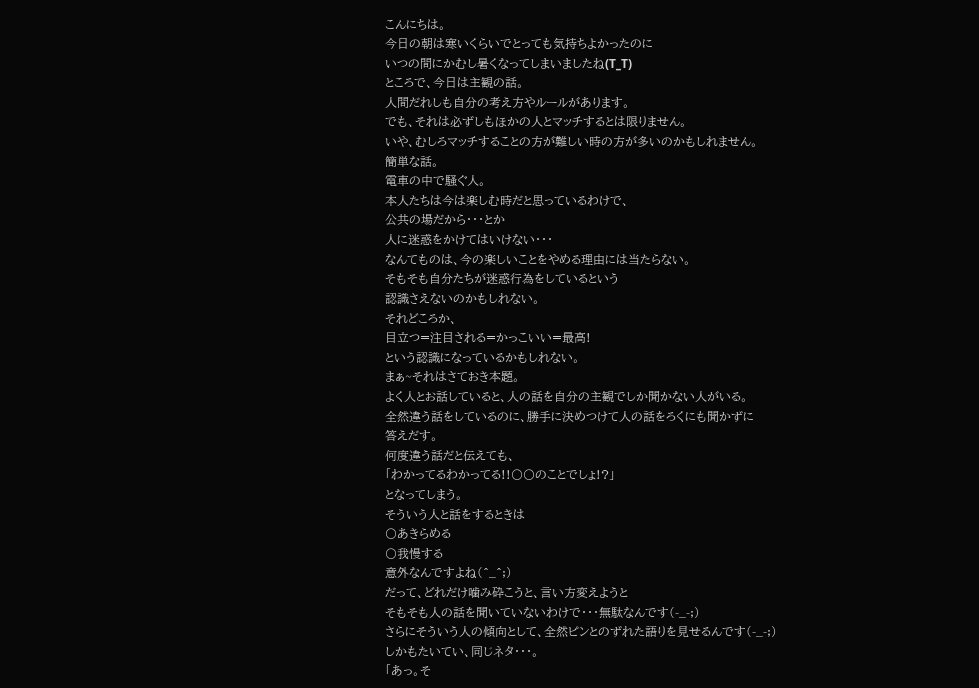こんにちは。
今日の朝は寒いくらいでとっても気持ちよかったのに
いつの間にかむし暑くなってしまいましたね(T_T)
ところで、今日は主観の話。
人間だれしも自分の考え方やルールがあります。
でも、それは必ずしもほかの人とマッチするとは限りません。
いや、むしろマッチすることの方が難しい時の方が多いのかもしれません。
簡単な話。
電車の中で騒ぐ人。
本人たちは今は楽しむ時だと思っているわけで、
公共の場だから・・・とか
人に迷惑をかけてはいけない・・・
なんてものは、今の楽しいことをやめる理由には当たらない。
そもそも自分たちが迷惑行為をしているという
認識さえないのかもしれない。
それどころか、
目立つ=注目される=かっこいい=最高!
という認識になっているかもしれない。
まぁ~それはさておき本題。
よく人とお話していると、人の話を自分の主観でしか聞かない人がいる。
全然違う話をしているのに、勝手に決めつけて人の話をろくにも聞かずに
答えだす。
何度違う話だと伝えても、
「わかってるわかってる!!〇〇のことでしょ!?」
となってしまう。
そういう人と話をするときは
〇あきらめる
〇我慢する
意外なんですよね(^_^;)
だって、どれだけ噛み砕こうと、言い方変えようと
そもそも人の話を聞いていないわけで・・・無駄なんです(-_-;)
さらにそういう人の傾向として、全然ピンとのずれた語りを見せるんです(-_-;)
しかもたいてい、同じネタ・・・。
「あっ。そ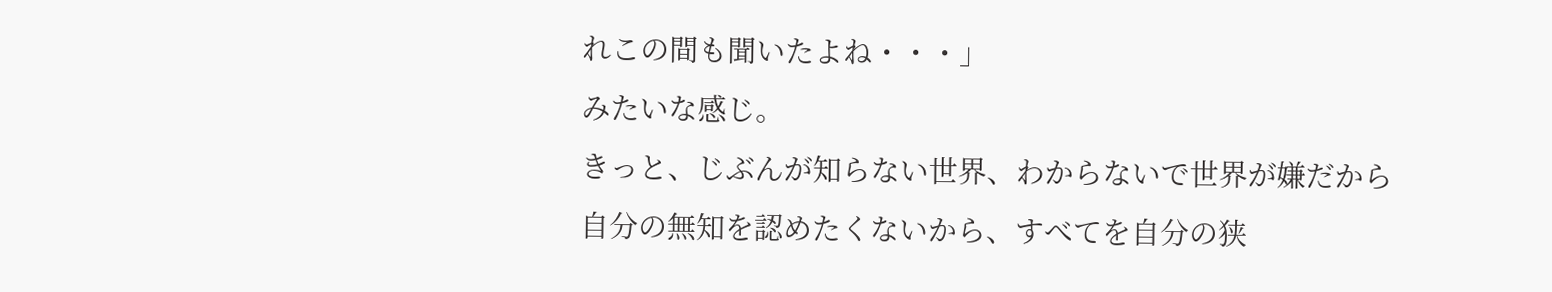れこの間も聞いたよね・・・」
みたいな感じ。
きっと、じぶんが知らない世界、わからないで世界が嫌だから
自分の無知を認めたくないから、すべてを自分の狭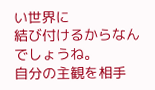い世界に
結び付けるからなんでしょうね。
自分の主観を相手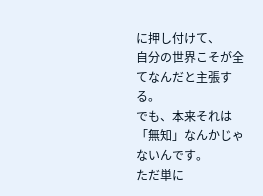に押し付けて、
自分の世界こそが全てなんだと主張する。
でも、本来それは「無知」なんかじゃないんです。
ただ単に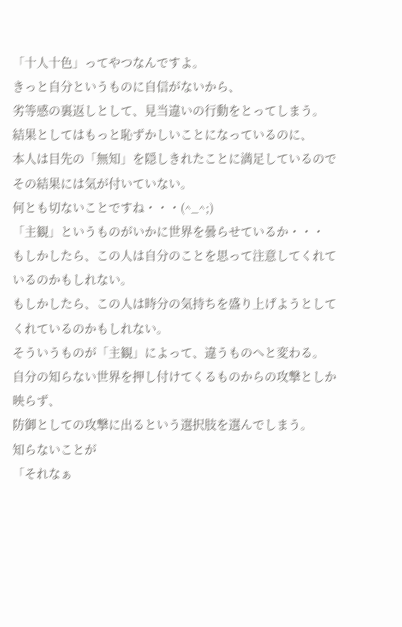「十人十色」ってやつなんですよ。
きっと自分というものに自信がないから、
劣等感の裏返しとして、見当違いの行動をとってしまう。
結果としてはもっと恥ずかしいことになっているのに、
本人は目先の「無知」を隠しきれたことに満足しているので
その結果には気が付いていない。
何とも切ないことですね・・・(^_^;)
「主観」というものがいかに世界を曇らせているか・・・
もしかしたら、この人は自分のことを思って注意してくれているのかもしれない。
もしかしたら、この人は時分の気持ちを盛り上げようとしてくれているのかもしれない。
そういうものが「主観」によって、違うものへと変わる。
自分の知らない世界を押し付けてくるものからの攻撃としか映らず、
防御としての攻撃に出るという選択肢を選んでしまう。
知らないことが
「それなぁ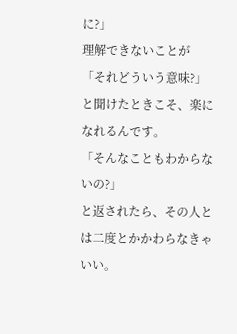に?」
理解できないことが
「それどういう意味?」
と聞けたときこそ、楽になれるんです。
「そんなこともわからないの?」
と返されたら、その人とは二度とかかわらなきゃいい。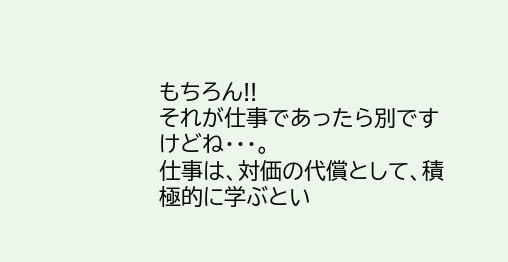もちろん!!
それが仕事であったら別ですけどね・・・。
仕事は、対価の代償として、積極的に学ぶとい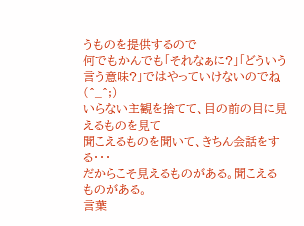うものを提供するので
何でもかんでも「それなぁに?」「どういう言う意味?」ではやっていけないのでね(^_^;)
いらない主観を捨てて、目の前の目に見えるものを見て
聞こえるものを聞いて、きちん会話をする・・・
だからこそ見えるものがある。聞こえるものがある。
言葉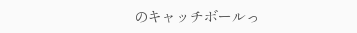のキャッチボールっ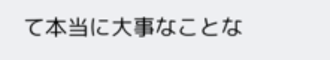て本当に大事なことな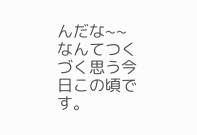んだな~~
なんてつくづく思う今日この頃です。